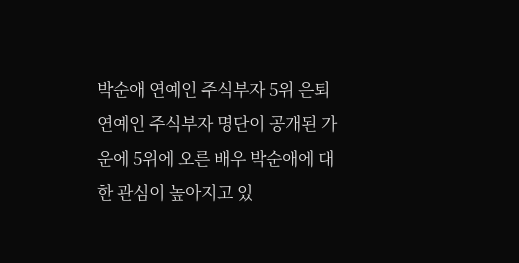박순애 연예인 주식부자 5위 은퇴
연예인 주식부자 명단이 공개된 가운에 5위에 오른 배우 박순애에 대한 관심이 높아지고 있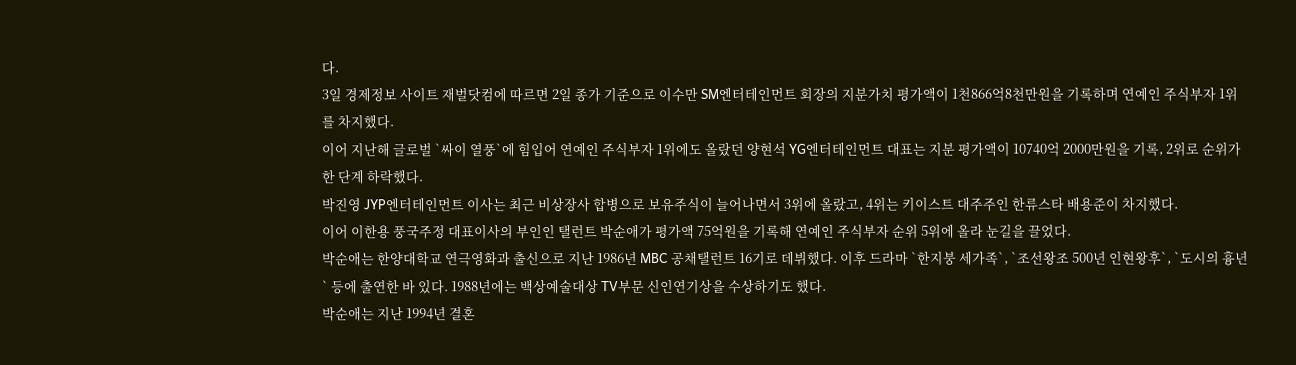다.
3일 경제정보 사이트 재벌닷컴에 따르면 2일 종가 기준으로 이수만 SM엔터테인먼트 회장의 지분가치 평가액이 1천866억8천만원을 기록하며 연예인 주식부자 1위를 차지했다.
이어 지난해 글로벌 `싸이 열풍`에 힘입어 연예인 주식부자 1위에도 올랐던 양현석 YG엔터테인먼트 대표는 지분 평가액이 10740억 2000만원을 기록, 2위로 순위가 한 단계 하락했다.
박진영 JYP엔터테인먼트 이사는 최근 비상장사 합병으로 보유주식이 늘어나면서 3위에 올랐고, 4위는 키이스트 대주주인 한류스타 배용준이 차지했다.
이어 이한용 풍국주정 대표이사의 부인인 탤런트 박순애가 평가액 75억원을 기록해 연예인 주식부자 순위 5위에 올라 눈길을 끌었다.
박순애는 한양대학교 연극영화과 출신으로 지난 1986년 MBC 공채탤런트 16기로 데뷔했다. 이후 드라마 `한지붕 세가족`, `조선왕조 500년 인현왕후`, `도시의 흉년` 등에 출연한 바 있다. 1988년에는 백상예술대상 TV부문 신인연기상을 수상하기도 했다.
박순애는 지난 1994년 결혼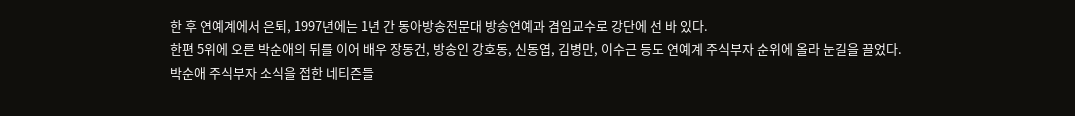한 후 연예계에서 은퇴, 1997년에는 1년 간 동아방송전문대 방송연예과 겸임교수로 강단에 선 바 있다.
한편 5위에 오른 박순애의 뒤를 이어 배우 장동건, 방송인 강호동, 신동엽, 김병만, 이수근 등도 연예계 주식부자 순위에 올라 눈길을 끌었다.
박순애 주식부자 소식을 접한 네티즌들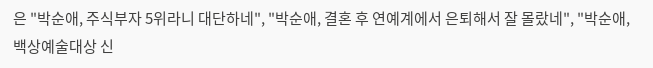은 "박순애, 주식부자 5위라니 대단하네", "박순애, 결혼 후 연예계에서 은퇴해서 잘 몰랐네", "박순애, 백상예술대상 신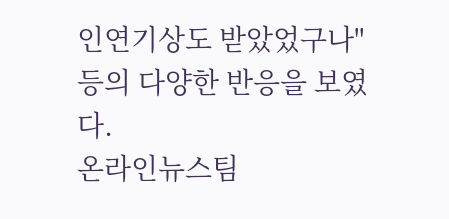인연기상도 받았었구나" 등의 다양한 반응을 보였다.
온라인뉴스팀